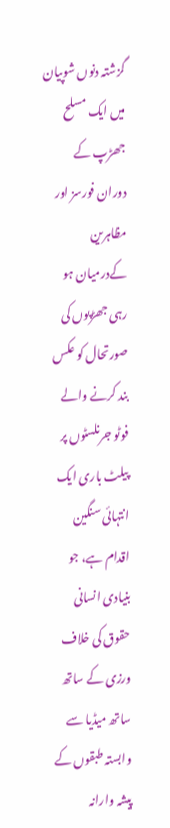گزشتہ دنوں شوپیان میں ایک مسلح جھڑپ کے دوران فورسز اور مظاہرین کےدرمیان ہو رہی جھڑپوں کی صورتحال کو عکس بند کرنے والے فوٹو جرنلسٹوں پر پیلٹ باری ایک انتہائی سنگین اقدام ہے، جو بنیادی انسانی حقوق کی خلاف ورزی کے ساتھ ساتھ میڈیا سے وابستہ طبقوں کے پیشہ وارانہ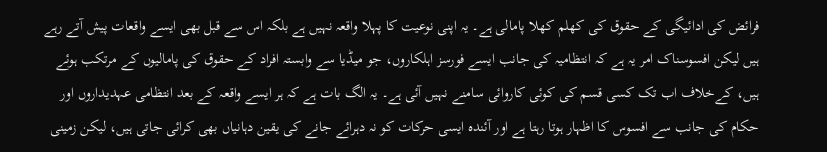فرائض کی ادائیگی کے حقوق کی کھلم کھلا پامالی ہے۔ یہ اپنی نوعیت کا پہلا واقعہ نہیں ہے بلکہ اس سے قبل بھی ایسے واقعات پیش آتے رہے ہیں لیکن افسوسناک امر یہ ہے کہ انتظامیہ کی جانب ایسے فورسز اہلکاروں، جو میڈیا سے وابستہ افراد کے حقوق کی پامالیوں کے مرتکب ہوئے ہیں، کےخلاف اب تک کسی قسم کی کوئی کاروائی سامنے نہیں آئی ہے۔ یہ الگ بات ہے کہ ہر ایسے واقعہ کے بعد انتظامی عہدیداروں اور حکام کی جانب سے افسوس کا اظہار ہوتا رہتا ہے اور آئندہ ایسی حرکات کو نہ دہرائے جانے کی یقین دہانیاں بھی کرائی جاتی ہیں، لیکن زمینی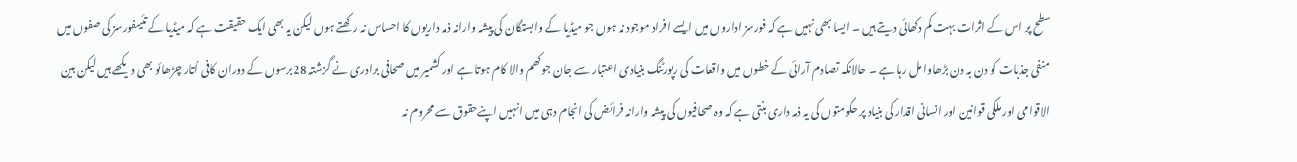سطح پر اس کے اثرات بہت کم دکھائی دیتے ہیں ۔ ایسا بھی نہیں ہے کہ فورسز اداروں میں ایسے افراد موجود نہ ہوں جو میڈیا کے وابستگان کی پیشہ وارانہ ذمہ داریوں کا احساس نہ رکھتے ہوں لیکن یہ بھی ایک حقیقت ہے کہ میڈیا کے تئیںفورسز کی صفوں میں منفی جذبات کو دن بہ دن بڑھاوا مل رہا ہے ۔ حالانکہ تصادم آرائی کے خطوں میں واقعات کی رپورٹنگ بنیادی اعتبار سے جان جوکھم والا کام ہوتا ہے اور کشمیر میں صحافی برادری نے گزشتہ 28برسوں کے دوران کافی اُتار چڑھائو بھی دیکھے ہیں لیکن بین الاقوامی اور ملکی قوانین اور انسانی اقدار کی بنیاد پر حکومتوں کی یہ ذمہ داری بنتی ہے کہ وہ صحافیوں کی پیشہ وارانہ فرائض کی انجام دہی میں انہیں اپنےحقوق سے محروم نہ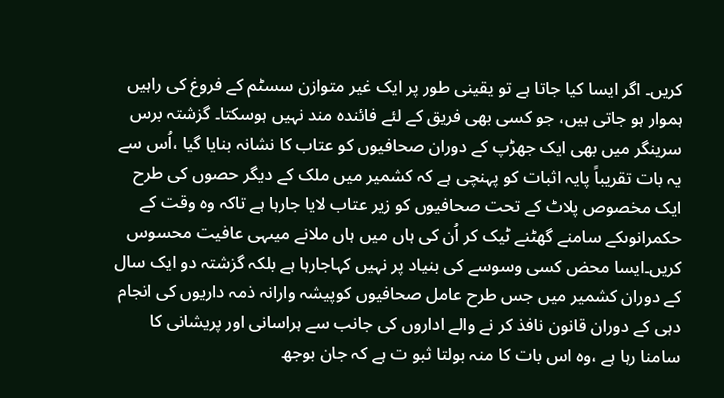کریں۔ اگر ایسا کیا جاتا ہے تو یقینی طور پر ایک غیر متوازن سسٹم کے فروغ کی راہیں ہموار ہو جاتی ہیں، جو کسی بھی فریق کے لئے فائندہ مند نہیں ہوسکتا۔ گزشتہ برس سرینگر میں بھی ایک جھڑپ کے دوران صحافیوں کو عتاب کا نشانہ بنایا گیا ،اُس سے یہ بات تقریباً پایہ اثبات کو پہنچی ہے کہ کشمیر میں ملک کے دیگر حصوں کی طرح ایک مخصوص پلاٹ کے تحت صحافیوں کو زیر عتاب لایا جارہا ہے تاکہ وہ وقت کے حکمرانوںکے سامنے گھٹنے ٹیک کر اُن کی ہاں میں ہاں ملانے میںہی عافیت محسوس کریں۔ایسا محض کسی وسوسے کی بنیاد پر نہیں کہاجارہا ہے بلکہ گزشتہ دو ایک سال کے دوران کشمیر میں جس طرح عامل صحافیوں کوپیشہ وارانہ ذمہ داریوں کی انجام دہی کے دوران قانون نافذ کر نے والے اداروں کی جانب سے ہراسانی اور پریشانی کا سامنا رہا ہے ،وہ اس بات کا منہ بولتا ثبو ت ہے کہ جان بوجھ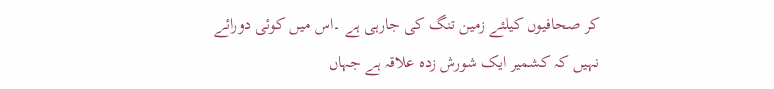کر صحافیوں کیلئے زمین تنگ کی جارہی ہے ۔اس میں کوئی دورائے نہیں کہ کشمیر ایک شورش زدہ علاقہ ہے جہاں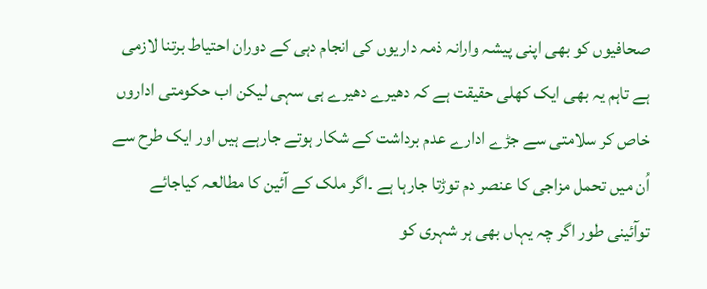صحافیوں کو بھی اپنی پیشہ وارانہ ذمہ داریوں کی انجام دہی کے دوران احتیاط برتنا لازمی ہے تاہم یہ بھی ایک کھلی حقیقت ہے کہ دھیرے دھیرے ہی سہی لیکن اب حکومتی اداروں خاص کر سلامتی سے جڑے ادارے عدم برداشت کے شکار ہوتے جارہے ہیں اور ایک طرح سے اُن میں تحمل مزاجی کا عنصر دم توڑتا جارہا ہے ۔اگر ملک کے آئین کا مطالعہ کیاجائے توآئینی طور اگر چہ یہاں بھی ہر شہری کو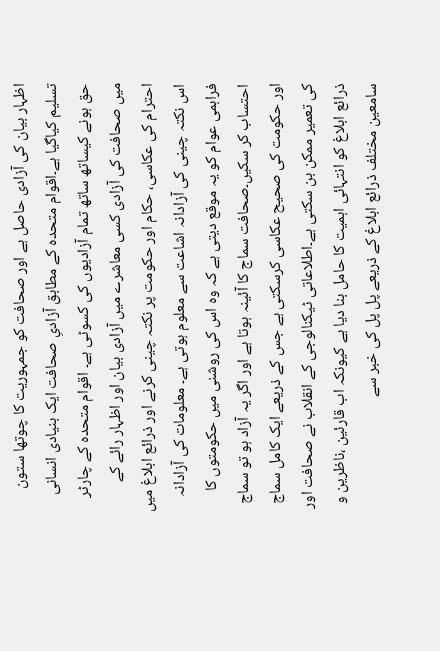اظہار بیان کی آزادی حاصل ہے اور صحافت کو جمہوریت کا چوتھا ستون تسلیم کیاگیا ہے۔اقوام متحدہ کے مطابق آزادیِ صحافت ایک بنیادی انسانی حق ہونے کیساتھ ساتھ تمام آزادیوں کی کسوٹی ہے۔ اقوام متحدہ کے چارٹر میں صحافت کی آزادی کسی معاشرے میں آزادی بیان اور اظہار رائے کے احترام کی عکاسی، حکام اور حکومت پر نکتہ چینی کرنے اور ذرائع ابلاغ میں اس نکتہ چینی کی آزادانہ اشاعت سے معلوم ہوتی ہے۔ معلومات کی آزادانہ فراہمی عوام کو یہ موقع دیتی ہے کہ وہ اس کی روشنی میں حکومتوں کا احتساب کر سکیں۔صحافت سماج کا آئینہ ہوتا ہے اور اگر یہ آزاد ہو تو سماج اور حکومت کی صحیح عکاسی کرسکتی ہے جس کے ذریعے ایک کامل سماج کی تعمیر ممکن بن سکتی ہے۔اطلاعاتی ٹیکنالوجی کے انقلاب نے صحافت اور ذرائع ابلاغ کو انتہائی اہمیت کا حامل بنا دیا ہے کیونکہ اب قارئین ،ناظرین و سامعین مختلف ذرائع ابلاغ کے ذریعے پل پل کی خبر سے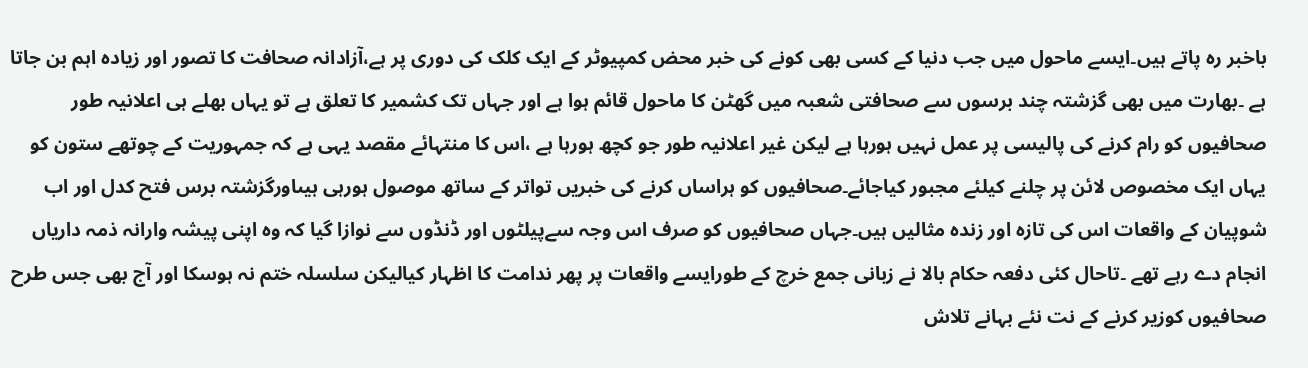باخبر رہ پاتے ہیں۔ایسے ماحول میں جب دنیا کے کسی بھی کونے کی خبر محض کمپیوٹر کے ایک کلک کی دوری پر ہے،آزادانہ صحافت کا تصور اور زیادہ اہم بن جاتا ہے ۔بھارت میں بھی گزشتہ چند برسوں سے صحافتی شعبہ میں گھٹن کا ماحول قائم ہوا ہے اور جہاں تک کشمیر کا تعلق ہے تو یہاں بھلے ہی اعلانیہ طور صحافیوں کو رام کرنے کی پالیسی پر عمل نہیں ہورہا ہے لیکن غیر اعلانیہ طور جو کچھ ہورہا ہے ،اس کا منتہائے مقصد یہی ہے کہ جمہوریت کے چوتھے ستون کو یہاں ایک مخصوص لائن پر چلنے کیلئے مجبور کیاجائے۔صحافیوں کو ہراساں کرنے کی خبریں تواتر کے ساتھ موصول ہورہی ہیںاورگزشتہ برس فتح کدل اور اب شوپیان کے واقعات اس کی تازہ اور زندہ مثالیں ہیں۔جہاں صحافیوں کو صرف اس وجہ سےپیلٹوں اور ڈنڈوں سے نوازا گیا کہ وہ اپنی پیشہ وارانہ ذمہ داریاں انجام دے رہے تھے ۔تاحال کئی دفعہ حکام بالا نے زبانی جمع خرچ کے طورایسے واقعات پر پھر ندامت کا اظہار کیالیکن سلسلہ ختم نہ ہوسکا اور آج بھی جس طرح صحافیوں کوزیر کرنے کے نت نئے بہانے تلاش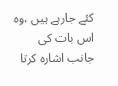کئے جارہے ہیں ،وہ اس بات کی جانب اشارہ کرتا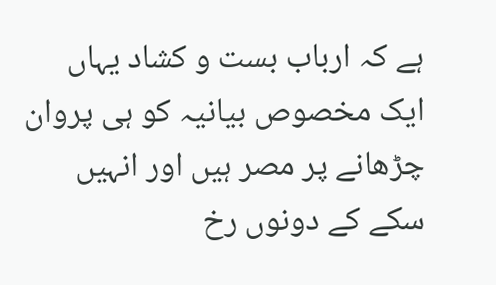ہے کہ ارباب بست و کشاد یہاں ایک مخصوص بیانیہ کو ہی پروان چڑھانے پر مصر ہیں اور انہیں سکے کے دونوں رخ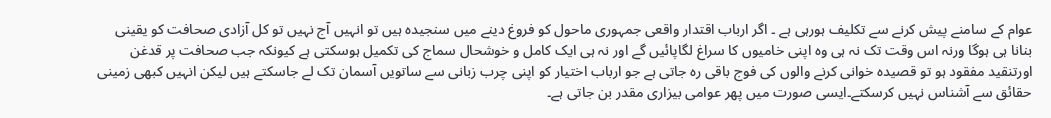عوام کے سامنے پیش کرنے سے تکلیف ہورہی ہے ۔ اگر ارباب اقتدار واقعی جمہوری ماحول کو فروغ دینے میں سنجیدہ ہیں تو انہیں آج نہیں تو کل آزادی صحافت کو یقینی بنانا ہی ہوگا ورنہ اس وقت تک نہ ہی وہ اپنی خامیوں کا سراغ لگاپائیں گے اور نہ ہی ایک کامل و خوشحال سماج کی تکمیل ہوسکتی ہے کیونکہ جب صحافت پر قدغن اورتنقید مفقود ہو تو قصیدہ خوانی کرنے والوں کی فوج باقی رہ جاتی ہے جو ارباب اختیار کو اپنی چرب زبانی سے ساتویں آسمان تک لے جاسکتے ہیں لیکن انہیں کبھی زمینی حقائق سے آشناس نہیں کرسکتے۔ایسی صورت میں پھر عوامی بیزاری مقدر بن جاتی ہے۔